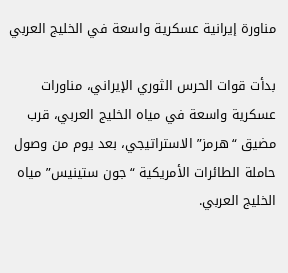مناورة إيرانية عسكرية واسعة في الخليج العربي

بدأت قوات الحرس الثوري الإيراني، مناورات عسكرية واسعة في مياه الخليج العربي، قرب مضيق “هرمز” الاستراتيجي، بعد يوم من وصول حاملة الطائرات الأمريكية “جون ستينيس” مياه الخليج العربي.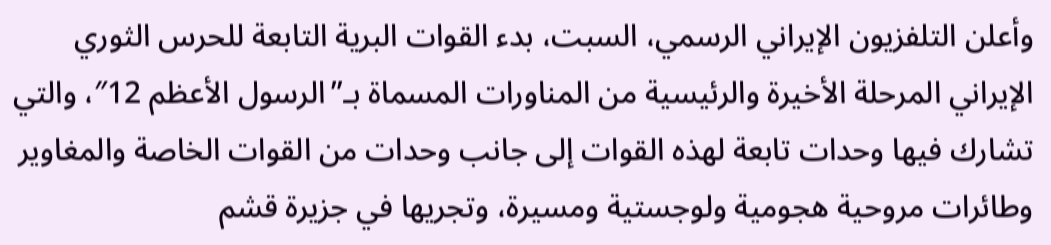وأعلن التلفزيون الإيراني الرسمي، السبت، بدء القوات البرية التابعة للحرس الثوري الإيراني المرحلة الأخيرة والرئيسية من المناورات المسماة بـ”الرسول الأعظم 12″، والتي تشارك فيها وحدات تابعة لهذه القوات إلى جانب وحدات من القوات الخاصة والمغاوير وطائرات مروحية هجومية ولوجستية ومسيرة، وتجريها في جزيرة قشم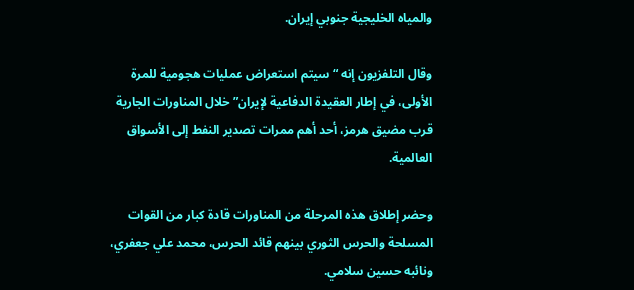والمياه الخليجية جنوبي إيران.

وقال التلفزيون إنه “سيتم استعراض عمليات هجومية للمرة الأولى، في إطار العقيدة الدفاعية لإيران” خلال المناورات الجارية قرب مضيق هرمز، أحد أهم ممرات تصدير النفط إلى الأسواق العالمية.

وحضر إطلاق هذه المرحلة من المناورات قادة كبار من القوات المسلحة والحرس الثوري بينهم قائد الحرس، محمد علي جعفري، ونائبه حسين سلامي.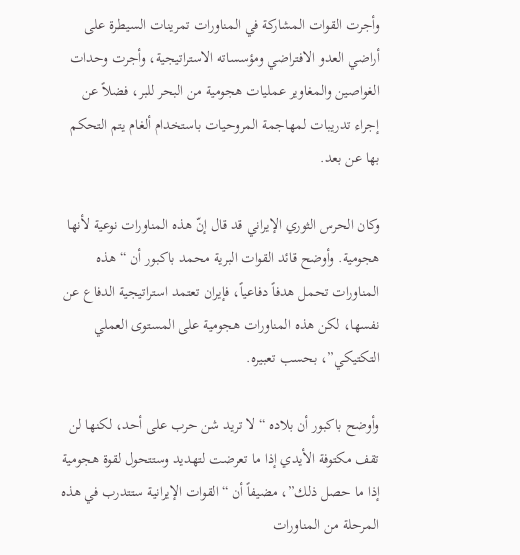وأجرت القوات المشاركة في المناورات تمرينات السيطرة على أراضي العدو الافتراضي ومؤسساته الاستراتيجية، وأجرت وحدات الغواصين والمغاوير عمليات هجومية من البحر للبر، فضلاً عن إجراء تدريبات لمهاجمة المروحيات باستخدام ألغام يتم التحكم بها عن بعد.

وكان الحرس الثوري الإيراني قد قال إنّ هذه المناورات نوعية لأنها هجومية. وأوضح قائد القوات البرية محمد باكبور أن “هذه المناورات تحمل هدفاً دفاعياً، فإيران تعتمد استراتيجية الدفاع عن نفسها، لكن هذه المناورات هجومية على المستوى العملي التكتيكي”، بحسب تعبيره.

وأوضح باكبور أن بلاده “لا تريد شن حرب على أحد، لكنها لن تقف مكتوفة الأيدي إذا ما تعرضت لتهديد وستتحول لقوة هجومية إذا ما حصل ذلك”، مضيفاً أن “القوات الإيرانية ستتدرب في هذه المرحلة من المناورات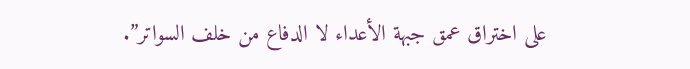على اختراق عمق جبهة الأعداء لا الدفاع من خلف السواتر”.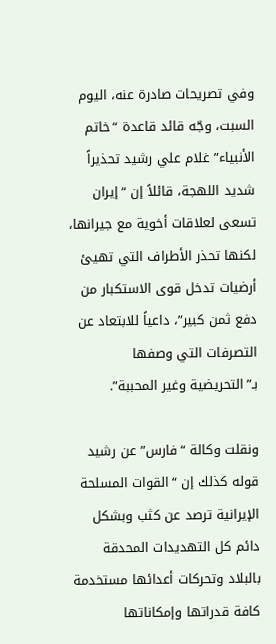وفي تصريحات صادرة عنه، اليوم السبت، وجّه قائد قاعدة “خاتم الأنبياء” غلام علي رشيد تحذيراً شديد اللهجة، قائلاً إن “إيران تسعى لعلاقات أخوية مع جيرانها، لكنها تحذر الأطراف التي تهيئ أرضيات تدخل قوى الاستكبار من دفع ثمن كبير”، داعياً للابتعاد عن التصرفات التي وصفها بـ”التحريضية وغير المحببة”.

ونقلت وكالة “فارس” عن رشيد قوله كذلك إن “القوات المسلحة الإيرانية ترصد عن كثب وبشكل دائم كل التهديدات المحدقة بالبلاد وتحركات أعدائها مستخدمة كافة قدراتها وإمكاناتها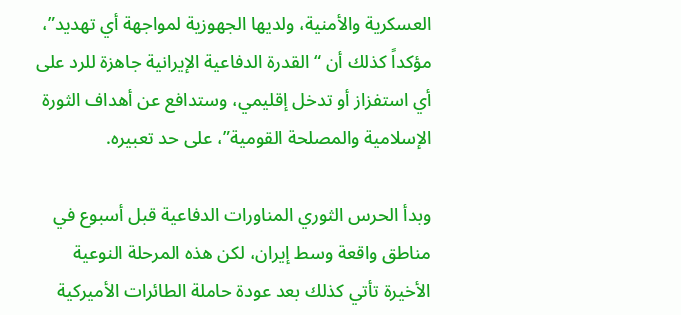العسكرية والأمنية، ولديها الجهوزية لمواجهة أي تهديد”، مؤكداً كذلك أن “القدرة الدفاعية الإيرانية جاهزة للرد على أي استفزاز أو تدخل إقليمي، وستدافع عن أهداف الثورة الإسلامية والمصلحة القومية”، على حد تعبيره.

وبدأ الحرس الثوري المناورات الدفاعية قبل أسبوع في مناطق واقعة وسط إيران، لكن هذه المرحلة النوعية الأخيرة تأتي كذلك بعد عودة حاملة الطائرات الأميركية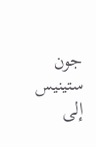جون ستينيس إلى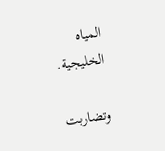المياه الخليجية.

وتضاربت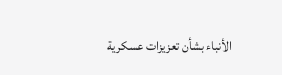الأنباء بشأن تعزيزات عسكرية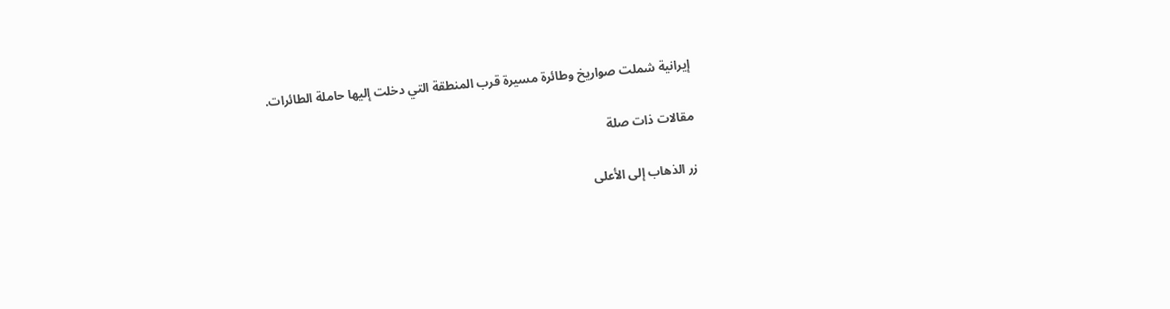إيرانية شملت صواريخ وطائرة مسيرة قرب المنطقة التي دخلت إليها حاملة الطائرات.

مقالات ذات صلة

زر الذهاب إلى الأعلى